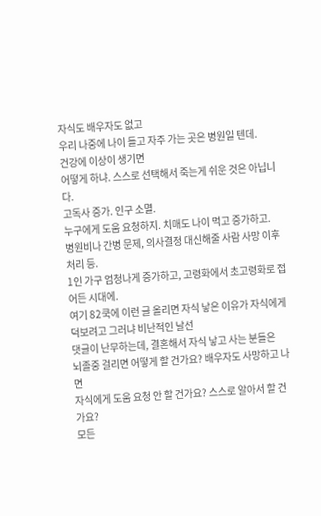자식도 배우자도 없고
우리 나중에 나이 들고 자주 가는 곳은 병원일 텐데.
건강에 이상이 생기면
어떻게 하냐. 스스로 선택해서 죽는게 쉬운 것은 아닙니다.
고독사 증가. 인구 소멸.
누구에게 도움 요청하지. 치매도 나이 먹고 증가하고.
병원비나 간병 문제, 의사결정 대신해줄 사람 사망 이후 처리 등.
1인 가구 엄청나게 증가하고, 고령화에서 초고령화로 접어든 시대에.
여기 82쿡에 이런 글 올리면 자식 낳은 이유가 자식에게 덕보려고 그러냐 비난적인 날선
댓글이 난무하는데, 결혼해서 자식 낳고 사는 분들은
뇌졸중 걸리면 어떻게 할 건가요? 배우자도 사망하고 나면
자식에게 도움 요청 안 할 건가요? 스스로 알아서 할 건가요?
모든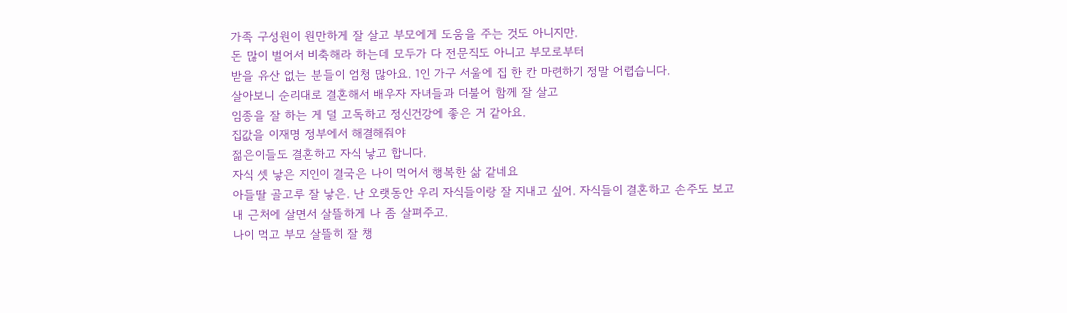가족 구성원이 원만하게 잘 살고 부모에게 도움을 주는 것도 아니지만.
돈 많이 벌어서 비축해라 하는데 모두가 다 전문직도 아니고 부모로부터
받을 유산 없는 분들이 엄청 많아요. 1인 가구 서울에 집 한 칸 마련하기 정말 어렵습니다.
살아보니 순리대로 결혼해서 배우자 자녀들과 더불어 함께 잘 살고
임종을 잘 하는 게 덜 고독하고 정신건강에 좋은 거 같아요.
집값을 이재명 정부에서 해결해줘야
젊은이들도 결혼하고 자식 낳고 합니다.
자식 셋 낳은 지인이 결국은 나이 먹어서 행복한 삶 같네요
아들딸 골고루 잘 낳은. 난 오랫동안 우리 자식들이랑 잘 지내고 싶어. 자식들이 결혼하고 손주도 보고
내 근처에 살면서 살뜰하게 나 좀 살펴주고.
나이 먹고 부모 살뜰히 잘 챙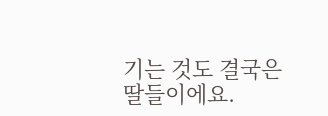기는 것도 결국은 딸들이에요.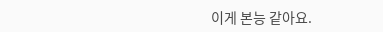이게 본능 같아요.